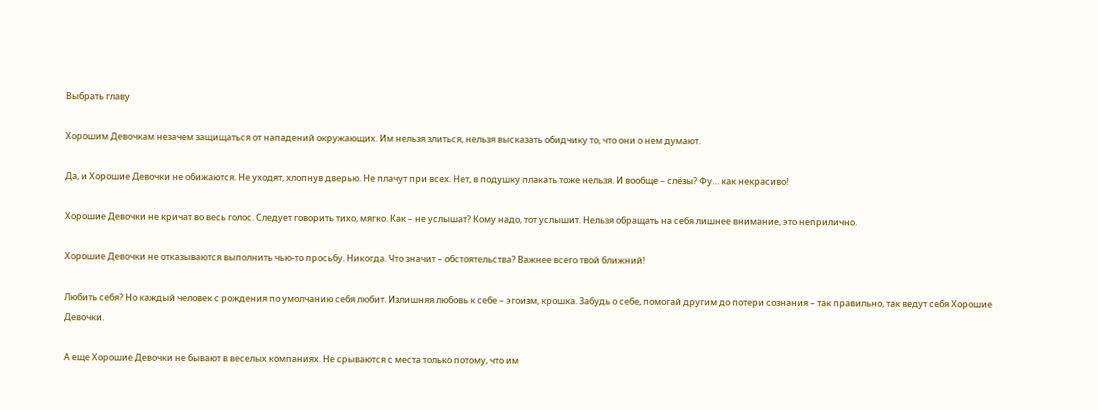Выбрать главу

Хорошим Девочкам незачем защищаться от нападений окружающих. Им нельзя злиться, нельзя высказать обидчику то, что они о нем думают.

Да, и Хорошие Девочки не обижаются. Не уходят, хлопнув дверью. Не плачут при всех. Нет, в подушку плакать тоже нельзя. И вообще – слёзы? Фу… как некрасиво!

Хорошие Девочки не кричат во весь голос. Следует говорить тихо, мягко. Как – не услышат? Кому надо, тот услышит. Нельзя обращать на себя лишнее внимание, это неприлично.

Хорошие Девочки не отказываются выполнить чью-то просьбу. Никогда. Что значит – обстоятельства? Важнее всего твой ближний!

Любить себя? Но каждый человек с рождения по умолчанию себя любит. Излишняя любовь к себе – эгоизм, крошка. Забудь о себе, помогай другим до потери сознания – так правильно, так ведут себя Хорошие Девочки.

А еще Хорошие Девочки не бывают в веселых компаниях. Не срываются с места только потому, что им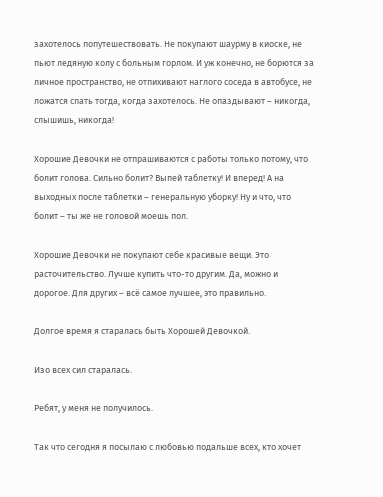захотелось попутешествовать. Не покупают шаурму в киоске, не пьют ледяную колу с больным горлом. И уж конечно, не борются за личное пространство, не отпихивают наглого соседа в автобусе, не ложатся спать тогда, когда захотелось. Не опаздывают – никогда, слышишь, никогда!

Хорошие Девочки не отпрашиваются с работы только потому, что болит голова. Сильно болит? Выпей таблетку! И вперед! А на выходных после таблетки – генеральную уборку! Ну и что, что болит – ты же не головой моешь пол.

Хорошие Девочки не покупают себе красивые вещи. Это расточительство. Лучше купить что-то другим. Да, можно и дорогое. Для других – всё самое лучшее, это правильно.

Долгое время я старалась быть Хорошей Девочкой.

Изо всех сил старалась.

Ребят, у меня не получилось.

Так что сегодня я посылаю с любовью подальше всех, кто хочет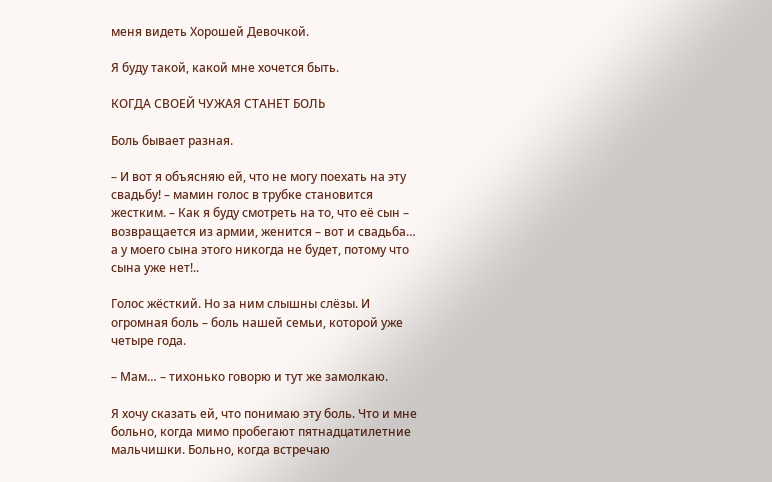меня видеть Хорошей Девочкой.

Я буду такой, какой мне хочется быть.

КОГДА СВОЕЙ ЧУЖАЯ СТАНЕТ БОЛЬ

Боль бывает разная.

– И вот я объясняю ей, что не могу поехать на эту свадьбу! – мамин голос в трубке становится жестким. – Как я буду смотреть на то, что её сын – возвращается из армии, женится – вот и свадьба… а у моего сына этого никогда не будет, потому что сына уже нет!..

Голос жёсткий. Но за ним слышны слёзы. И огромная боль – боль нашей семьи, которой уже четыре года.

– Мам… – тихонько говорю и тут же замолкаю.

Я хочу сказать ей, что понимаю эту боль. Что и мне больно, когда мимо пробегают пятнадцатилетние мальчишки. Больно, когда встречаю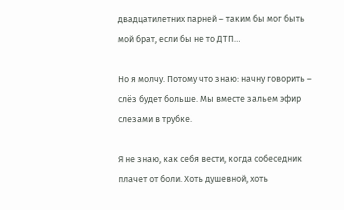двадцатилетних парней – таким бы мог быть мой брат, если бы не то ДТП…

Но я молчу. Потому что знаю: начну говорить – слёз будет больше. Мы вместе зальем эфир слезами в трубке.

Я не знаю, как себя вести, когда собеседник плачет от боли. Хоть душевной, хоть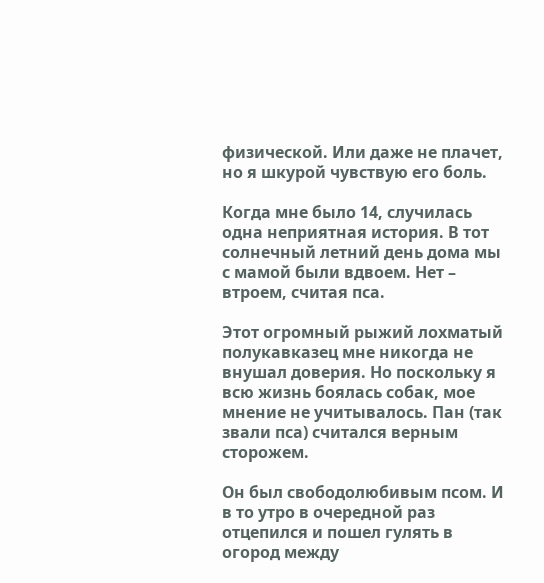физической. Или даже не плачет, но я шкурой чувствую его боль.

Когда мне было 14, случилась одна неприятная история. В тот солнечный летний день дома мы с мамой были вдвоем. Нет – втроем, считая пса.

Этот огромный рыжий лохматый полукавказец мне никогда не внушал доверия. Но поскольку я всю жизнь боялась собак, мое мнение не учитывалось. Пан (так звали пса) считался верным сторожем.

Он был свободолюбивым псом. И в то утро в очередной раз отцепился и пошел гулять в огород между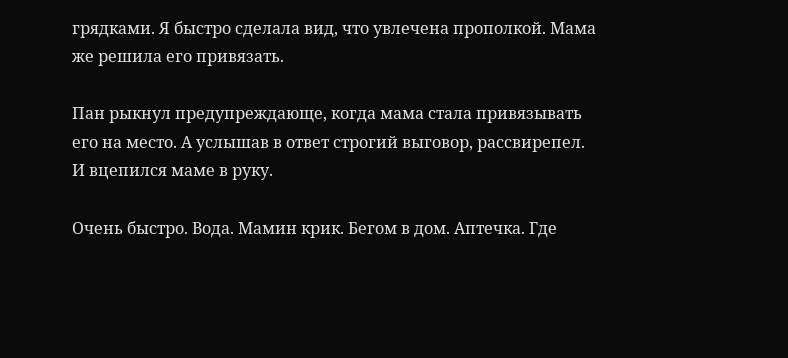грядками. Я быстро сделала вид, что увлечена прополкой. Мама же решила его привязать.

Пан рыкнул предупреждающе, когда мама стала привязывать его на место. А услышав в ответ строгий выговор, рассвирепел. И вцепился маме в руку.

Очень быстро. Вода. Мамин крик. Бегом в дом. Аптечка. Где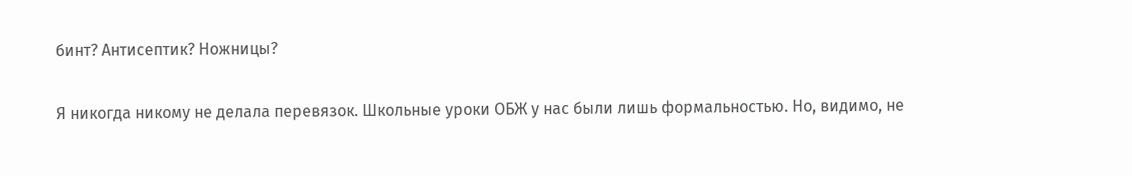бинт? Антисептик? Ножницы?

Я никогда никому не делала перевязок. Школьные уроки ОБЖ у нас были лишь формальностью. Но, видимо, не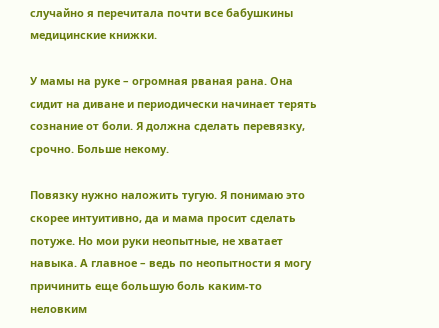случайно я перечитала почти все бабушкины медицинские книжки.

У мамы на руке – огромная рваная рана. Она сидит на диване и периодически начинает терять сознание от боли. Я должна сделать перевязку, срочно. Больше некому.

Повязку нужно наложить тугую. Я понимаю это скорее интуитивно, да и мама просит сделать потуже. Но мои руки неопытные, не хватает навыка. А главное – ведь по неопытности я могу причинить еще большую боль каким-то неловким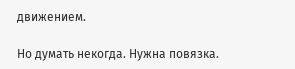движением.

Но думать некогда. Нужна повязка.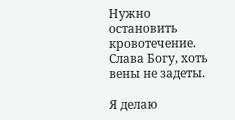Нужно остановить кровотечение. Слава Богу, хоть вены не задеты.

Я делаю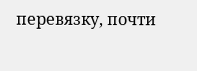перевязку, почти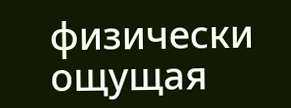физически ощущая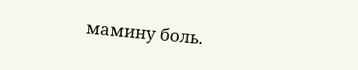мамину боль.